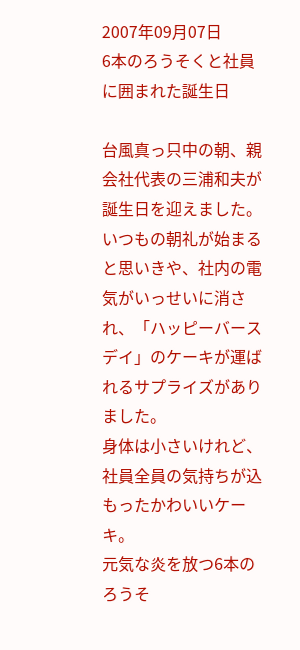2007年09月07日
6本のろうそくと社員に囲まれた誕生日

台風真っ只中の朝、親会社代表の三浦和夫が誕生日を迎えました。
いつもの朝礼が始まると思いきや、社内の電気がいっせいに消され、「ハッピーバースデイ」のケーキが運ばれるサプライズがありました。
身体は小さいけれど、社員全員の気持ちが込もったかわいいケーキ。
元気な炎を放つ6本のろうそ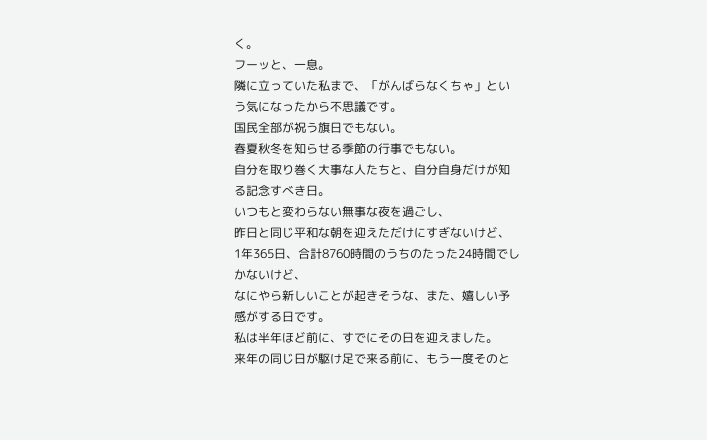く。
フーッと、一息。
隣に立っていた私まで、「がんばらなくちゃ」という気になったから不思議です。
国民全部が祝う旗日でもない。
春夏秋冬を知らせる季節の行事でもない。
自分を取り巻く大事な人たちと、自分自身だけが知る記念すべき日。
いつもと変わらない無事な夜を過ごし、
昨日と同じ平和な朝を迎えただけにすぎないけど、
1年365日、合計8760時間のうちのたった24時間でしかないけど、
なにやら新しいことが起きそうな、また、嬉しい予感がする日です。
私は半年ほど前に、すでにその日を迎えました。
来年の同じ日が駆け足で来る前に、もう一度そのと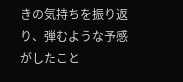きの気持ちを振り返り、弾むような予感がしたこと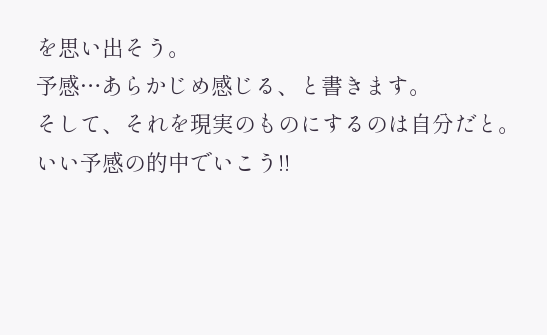を思い出そう。
予感…あらかじめ感じる、と書きます。
そして、それを現実のものにするのは自分だと。
いい予感の的中でいこう!!